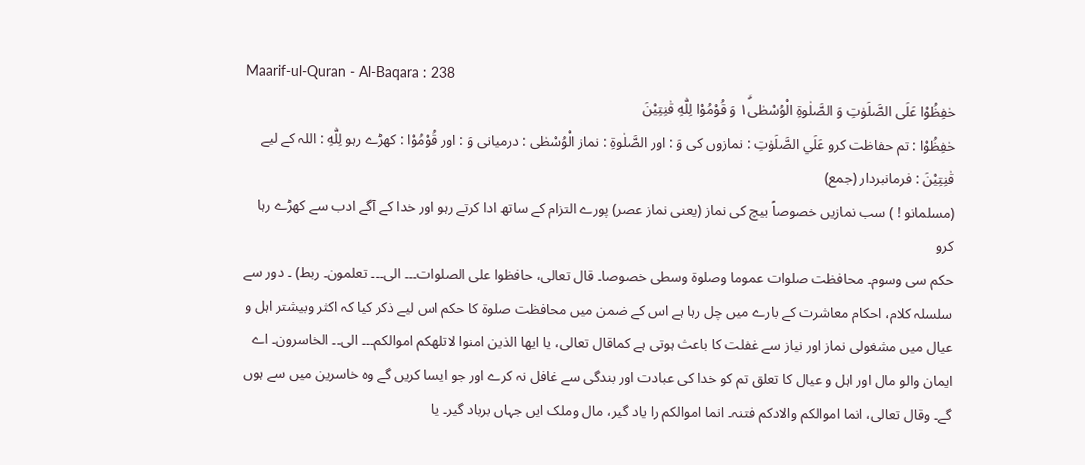Maarif-ul-Quran - Al-Baqara : 238
حٰفِظُوْا عَلَى الصَّلَوٰتِ وَ الصَّلٰوةِ الْوُسْطٰى١ۗ وَ قُوْمُوْا لِلّٰهِ قٰنِتِیْنَ
حٰفِظُوْا : تم حفاظت کرو عَلَي الصَّلَوٰتِ : نمازوں کی وَ : اور الصَّلٰوةِ : نماز الْوُسْطٰى : درمیانی وَ : اور قُوْمُوْا : کھڑے رہو لِلّٰهِ : اللہ کے لیے قٰنِتِيْنَ : فرمانبردار (جمع)
(مسلمانو ! ) سب نمازیں خصوصاً بیچ کی نماز (یعنی نماز عصر) پورے التزام کے ساتھ ادا کرتے رہو اور خدا کے آگے ادب سے کھڑے رہا کرو
حکم سی وسوم۔ محافظت صلوات عموما وصلوۃ وسطی خصوصا۔ قال تعالی، حافظوا علی الصلوات۔۔۔ الی۔۔۔ تعلمون۔ ربط) ۔ دور سے سلسلہ کلام، احکام معاشرت کے بارے میں چل رہا ہے اس کے ضمن میں محافظت صلوۃ کا حکم اس لیے ذکر کیا کہ اکثر وبیشتر اہل و عیال میں مشغولی نماز اور نیاز سے غفلت کا باعث ہوتی ہے کماقال تعالی، یا ایھا الذین امنوا لاتلھکم اموالکم۔۔۔ الی۔۔ الخاسرون۔ اے ایمان والو مال اور اہل و عیال کا تعلق تم کو خدا کی عبادت اور بندگی سے غافل نہ کرے اور جو ایسا کریں گے وہ خاسرین میں سے ہوں گے۔ وقال تعالی، انما اموالکم والادکم فتنہ۔ انما اموالکم را یاد گیر، مال وملک ایں جہاں برباد گیر۔ یا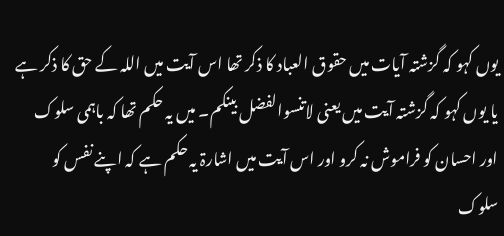یوں کہو کہ گزشتہ آیات میں حقوق العباد کا ذکر تھا اس آیت میں اللہ کے حق کا ذکر ہے یا یوں کہو کہ گزشتہ آیت میں یعنی لاتنسوالفضل بینکم۔ میں یہ حکم تھا کہ باہمی سلوک اور احسان کو فراموش نہ کرو اور اس آیت میں اشارۃ یہ حکم ہے کہ اپنے نفس کو سلوک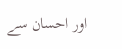اور احسان سے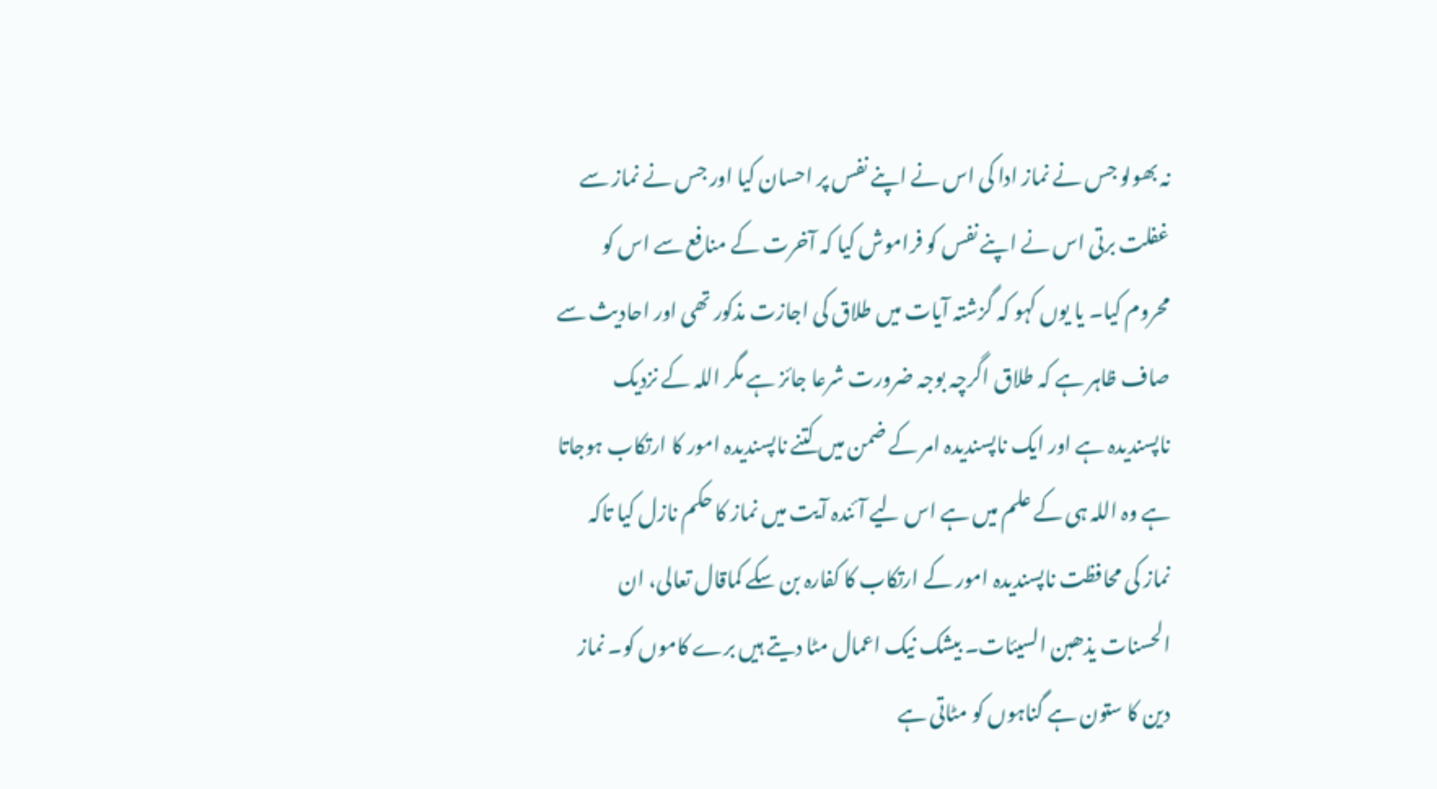نہ بھولو جس نے نماز ادا کی اس نے اپنے نفس پر احسان کیا اور جس نے نماز سے غفلت برتی اس نے اپنے نفس کو فراموش کیا کہ آخرت کے منافع سے اس کو محروم کیا۔ یا یوں کہو کہ گزشتہ آیات میں طلاق کی اجازت مذکور تھی اور احادیث سے صاف ظاہر ہے کہ طلاق اگرچہ بوجہ ضرورت شرعا جائز ہے مگر اللہ کے نزدیک ناپسندیدہ ہے اور ایک ناپسندیدہ امر کے ضمن میں کتنے ناپسندیدہ امور کا ارتکاب ہوجاتا ہے وہ اللہ ہی کے علم میں ہے اس لیے آئندہ آیت میں نماز کا حکم نازل کیا تاکہ نماز کی محافظت ناپسندیدہ امور کے ارتکاب کا کفارہ بن سکے کماقال تعالی، ان الحسنات یذھبن السیئات۔ بیشک نیک اعمال مٹا دیتے ہیں برے کاموں کو۔ نماز دین کا ستون ہے گناہوں کو مٹاتی ہے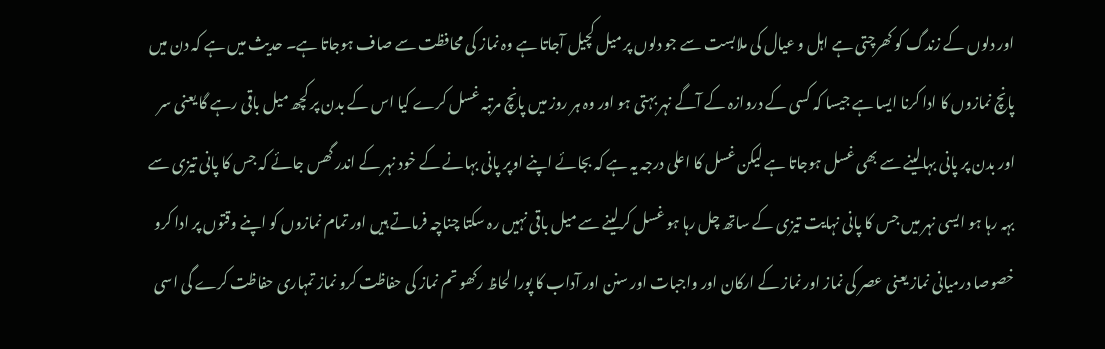اور دلوں کے زندگ کو کھرچتی ہے اہل و عیال کی ملابست سے جو دلوں پر میل کچیل آجاتا ہے وہ نماز کی محافظت سے صاف ہوجاتا ہے۔ حدیث میں ہے کہ دن میں پانچ نمازوں کا ادا کرنا ایسا ہے جیسا کہ کسی کے دروازہ کے آگے نہر بہتی ہو اور وہ ہر روز میں پانچ مرتبہ غسل کرے کیا اس کے بدن پر کچھ میل باقی رہے گا یعنی سر اور بدن پر پانی بہالینے سے بھی غسل ہوجاتا ہے لیکن غسل کا اعلی درجہ یہ ہے کہ بجائے اپنے اوپر پانی بہانے کے خود نہر کے اندر گھس جائے کہ جس کا پانی تیزی سے بہہ رہا ہو ایسی نہر میں جس کا پانی نہایت تیزی کے ساتھ چل رہا ہو غسل کرلینے سے میل باقی نہیں رہ سکتا چناچہ فرماتے ہیں اور تمام نمازوں کو اپنے وقتوں پر ادا کرو خصوصا درمیانی نماز یعنی عصر کی نماز اور نماز کے ارکان اور واجبات اور سنن اور آداب کا پورا لحاظ رکھو تم نماز کی حفاظت کرو نماز تمہاری حفاظت کرے گی اسی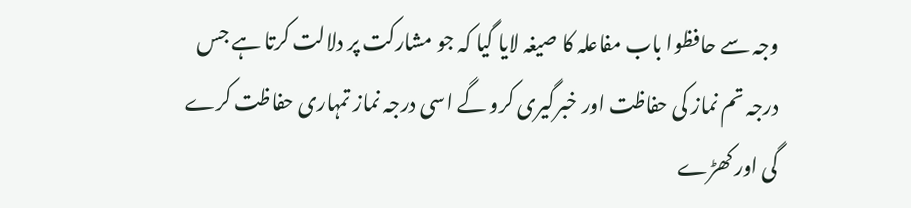وجہ سے حافظوا باب مفاعلہ کا صیغہ لایا گیا کہ جو مشارکت پر دلالت کرتا ہے جس درجہ تم نماز کی حفاظت اور خبرگیری کرو گے اسی درجہ نماز تمہاری حفاظت کرے گی اور کھڑے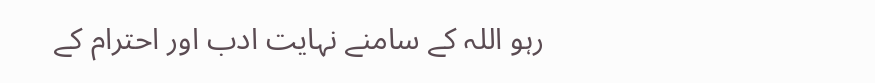رہو اللہ کے سامنے نہایت ادب اور احترام کے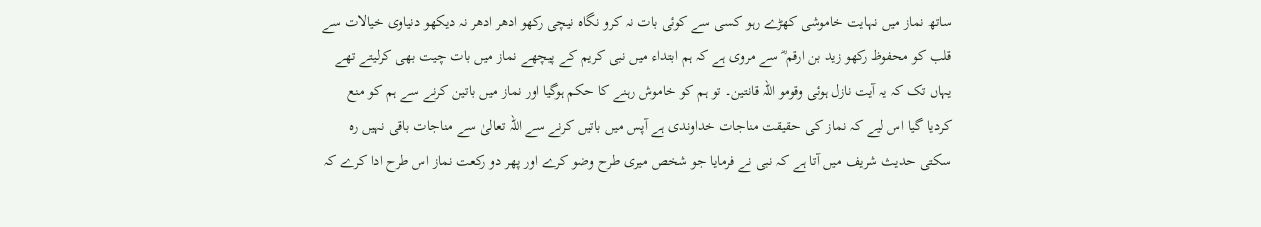ساتھ نماز میں نہایت خاموشی کھڑے رہو کسی سے کوئی بات نہ کرو نگاہ نیچی رکھو ادھر ادھر نہ دیکھو دنیاوی خیالات سے قلب کو محفوظ رکھو زید بن ارقم ؓ سے مروی ہے کہ ہم ابتداء میں نبی کریم کے پیچھے نماز میں بات چیت بھی کرلیتے تھے یہاں تک کہ یہ آیت نازل ہوئی وقومو اللہ قانتین۔ تو ہم کو خاموش رہنے کا حکم ہوگیا اور نماز میں باتین کرنے سے ہم کو منع کردیا گیا اس لیے کہ نماز کی حقیقت مناجات خداوندی ہے آپس میں باتیں کرنے سے اللہ تعالیٰ سے مناجات باقی نہیں رہ سکتی حدیث شریف میں آتا ہے کہ نبی نے فرمایا جو شخص میری طرح وضو کرے اور پھر دو رکعت نماز اس طرح ادا کرے کہ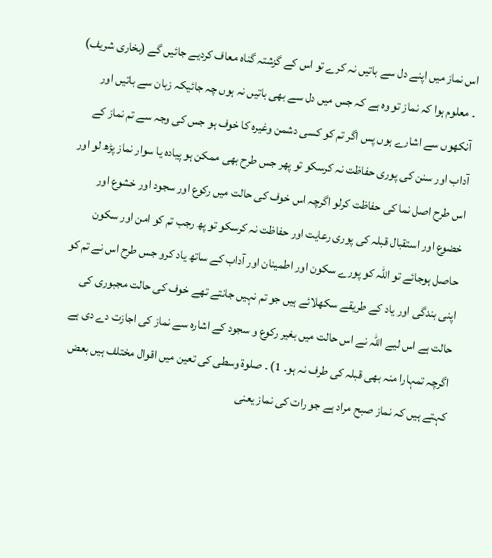اس نماز میں اپنے دل سے باتیں نہ کرے تو اس کے گزشتہ گناہ معاف کردیے جائیں گے (بخاری شریف) ۔ معلوم ہوا کہ نماز تو وہ ہے کہ جس میں دل سے بھی باتیں نہ ہوں چہ جائیکہ زبان سے باتیں اور آنکھوں سے اشارے ہوں پس اگر تم کو کسی دشمن وغیرہ کا خوف ہو جس کی وجہ سے تم نماز کے آداب اور سنن کی پوری حفاظت نہ کرسکو تو پھر جس طرح بھی ممکن ہو پیادہ یا سوار نماز پڑھ لو اور اس طرح اصل نما کی حفاظت کرلو اگرچہ اس خوف کی حالت میں رکوع اور سجود اور خشوع اور خضوع اور استقبال قبلہ کی پوری رعایت اور حفاظت نہ کرسکو تو پھ رجب تم کو امن اور سکون حاصل ہوجائے تو اللہ کو پورے سکون اور اطمینان اور آداب کے ساتھ یاد کرو جس طرح اس نے تم کو اپنی بندگی اور یاد کے طریقے سکھلائے ہیں جو تم نہیں جانتے تھے خوف کی حالت مجبوری کی حالت ہے اس لیے اللہ نے اس حالت میں بغیر رکوع و سجود کے اشارہ سے نماز کی اجازت دے دی ہے اگرچہ تمہارا منہ بھی قبلہ کی طرف نہ ہو۔ 1) ۔ صلوۃ وسطی کی تعین میں اقوال مختلف ہیں بعض کہتے ہیں کہ نماز صبح مراد ہے جو رات کی نماز یعنی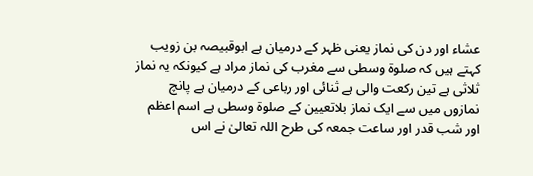عشاء اور دن کی نماز یعنی ظہر کے درمیان ہے ابوقبیصہ بن زویب کہتے ہیں کہ صلوۃ وسطی سے مغرب کی نماز مراد ہے کیونکہ یہ نماز ثلاثی ہے تین رکعت والی ہے ثنائی اور رباعی کے درمیان ہے پانچ نمازوں میں سے ایک نماز بلاتعیین کے صلوۃ وسطی ہے اسم اعظم اور شب قدر اور ساعت جمعہ کی طرح اللہ تعالیٰ نے اس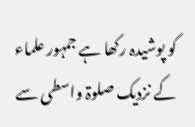کو پوشیدہ رکھا ہے جمہور علماء کے نزدیک صلوۃ واسطی سے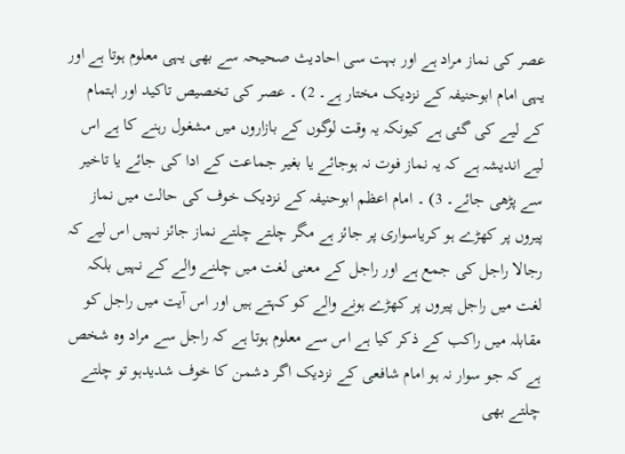عصر کی نماز مراد ہے اور بہت سی احادیث صحیحہ سے بھی یہی معلوم ہوتا ہے اور یہی امام ابوحنیفہ کے نزدیک مختار ہے۔ 2) ۔ عصر کی تخصیص تاکید اور اہتمام کے لیے کی گئی ہے کیونکہ یہ وقت لوگوں کے بازاروں میں مشغول رہنے کا ہے اس لیے اندیشہ ہے کہ یہ نماز فوت نہ ہوجائے یا بغیر جماعت کے ادا کی جائے یا تاخیر سے پڑھی جائے۔ 3) ۔ امام اعظم ابوحنیفہ کے نزدیک خوف کی حالت میں نماز پیروں پر کھڑے ہو کریاسواری پر جائز ہے مگر چلتے چلتے نماز جائز نہیں اس لیے کہ رجالا راجل کی جمع ہے اور راجل کے معنی لغت میں چلنے والے کے نہیں بلکہ لغت میں راجل پیروں پر کھڑے ہونے والے کو کہتے ہیں اور اس آیت میں راجل کو مقابلہ میں راکب کے ذکر کیا ہے اس سے معلوم ہوتا ہے کہ راجل سے مراد وہ شخص ہے کہ جو سوار نہ ہو امام شافعی کے نزدیک اگر دشمن کا خوف شدیدہو تو چلتے چلتے بھی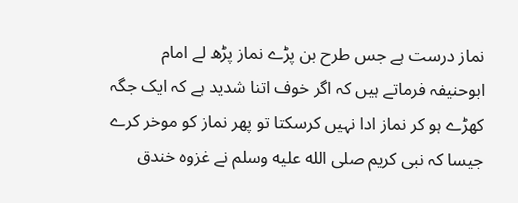نماز درست ہے جس طرح بن پڑے نماز پڑھ لے امام ابوحنیفہ فرماتے ہیں کہ اگر خوف اتنا شدید ہے کہ ایک جگہ کھڑے ہو کر نماز ادا نہیں کرسکتا تو پھر نماز کو موخر کرے جیسا کہ نبی کریم صلى الله عليه وسلم نے غزوہ خندق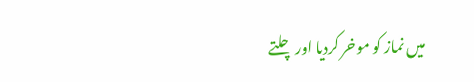میں نماز کو موخر کردیا اور چلتے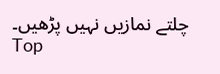چلتے نمازیں نہیں پڑھیں۔
Top